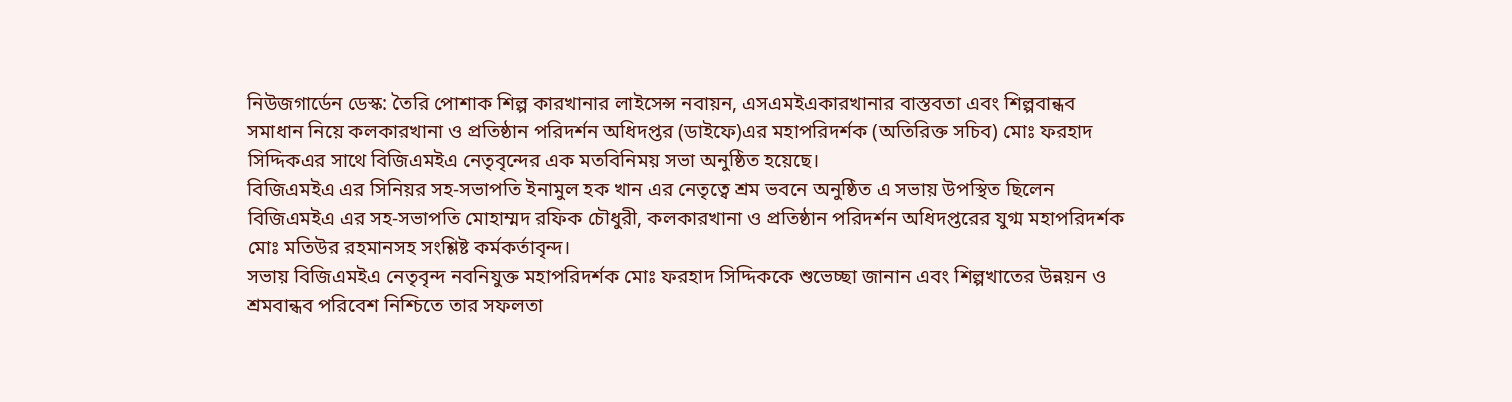নিউজগার্ডেন ডেস্ক: তৈরি পোশাক শিল্প কারখানার লাইসেন্স নবায়ন, এসএমইএকারখানার বাস্তবতা এবং শিল্পবান্ধব সমাধান নিয়ে কলকারখানা ও প্রতিষ্ঠান পরিদর্শন অধিদপ্তর (ডাইফে)এর মহাপরিদর্শক (অতিরিক্ত সচিব) মোঃ ফরহাদ সিদ্দিকএর সাথে বিজিএমইএ নেতৃবৃন্দের এক মতবিনিময় সভা অনুষ্ঠিত হয়েছে।
বিজিএমইএ এর সিনিয়র সহ-সভাপতি ইনামুল হক খান এর নেতৃত্বে শ্রম ভবনে অনুষ্ঠিত এ সভায় উপস্থিত ছিলেন বিজিএমইএ এর সহ-সভাপতি মোহাম্মদ রফিক চৌধুরী, কলকারখানা ও প্রতিষ্ঠান পরিদর্শন অধিদপ্তরের যুগ্ম মহাপরিদর্শক মোঃ মতিউর রহমানসহ সংশ্লিষ্ট কর্মকর্তাবৃন্দ।
সভায় বিজিএমইএ নেতৃবৃন্দ নবনিযুক্ত মহাপরিদর্শক মোঃ ফরহাদ সিদ্দিককে শুভেচ্ছা জানান এবং শিল্পখাতের উন্নয়ন ও শ্রমবান্ধব পরিবেশ নিশ্চিতে তার সফলতা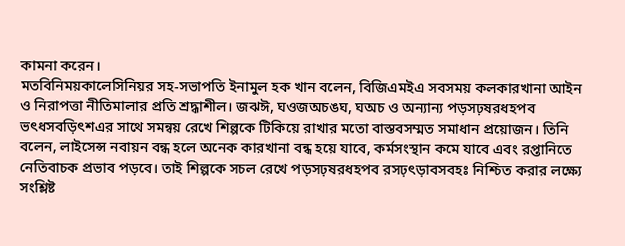কামনা করেন।
মতবিনিময়কালেসিনিয়র সহ-সভাপতি ইনামুল হক খান বলেন, বিজিএমইএ সবসময় কলকারখানা আইন ও নিরাপত্তা নীতিমালার প্রতি শ্রদ্ধাশীল। জঝঈ, ঘওজঅচঙঘ, ঘঅচ ও অন্যান্য পড়সঢ়ষরধহপব ভৎধসবড়িৎশএর সাথে সমন্বয় রেখে শিল্পকে টিকিয়ে রাখার মতো বাস্তবসম্মত সমাধান প্রয়োজন। তিনি বলেন, লাইসেন্স নবায়ন বন্ধ হলে অনেক কারখানা বন্ধ হয়ে যাবে, কর্মসংস্থান কমে যাবে এবং রপ্তানিতে নেতিবাচক প্রভাব পড়বে। তাই শিল্পকে সচল রেখে পড়সঢ়ষরধহপব রসঢ়ৎড়াবসবহঃ নিশ্চিত করার লক্ষ্যে সংশ্লিষ্ট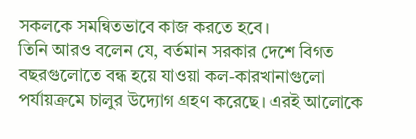সকলকে সমন্বিতভাবে কাজ করতে হবে।
তিনি আরও বলেন যে, বর্তমান সরকার দেশে বিগত বছরগুলোতে বন্ধ হয়ে যাওয়া কল-কারখানাগুলো পর্যায়ক্রমে চালুর উদ্যোগ গ্রহণ করেছে। এরই আলোকে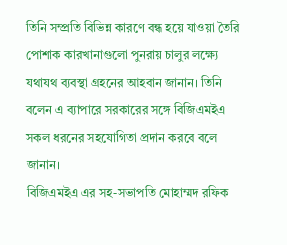তিনি সম্প্রতি বিভিন্ন কারণে বন্ধ হয়ে যাওয়া তৈরি পোশাক কারখানাগুলো পুনরায় চালুর লক্ষ্যে যথাযথ ব্যবস্থা গ্রহনের আহবান জানান। তিনি বলেন এ ব্যাপারে সরকারের সঙ্গে বিজিএমইএ সকল ধরনের সহযোগিতা প্রদান করবে বলে জানান।
বিজিএমইএ এর সহ-সভাপতি মোহাম্মদ রফিক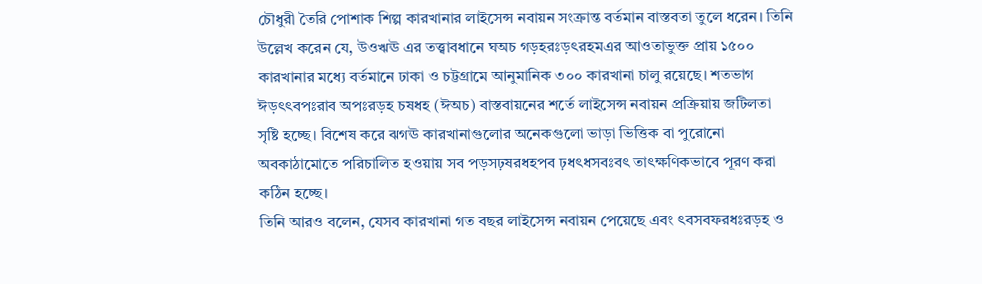চৌধুরী তৈরি পোশাক শিল্প কারখানার লাইসেন্স নবায়ন সংক্রান্ত বর্তমান বাস্তবতা তুলে ধরেন। তিনি উল্লেখ করেন যে, উওঋঊ এর তত্ত্বাবধানে ঘঅচ গড়হরঃড়ৎরহমএর আওতাভুক্ত প্রায় ১৫০০ কারখানার মধ্যে বর্তমানে ঢাকা ও চট্টগ্রামে আনুমানিক ৩০০ কারখানা চালু রয়েছে। শতভাগ ঈড়ৎৎবপঃরাব অপঃরড়হ চষধহ (ঈঅচ) বাস্তবায়নের শর্তে লাইসেন্স নবায়ন প্রক্রিয়ায় জটিলতা সৃষ্টি হচ্ছে। বিশেষ করে ঝগঊ কারখানাগুলোর অনেকগুলো ভাড়া ভিত্তিক বা পুরোনো অবকাঠামোতে পরিচালিত হওয়ায় সব পড়সঢ়ষরধহপব ঢ়ধৎধসবঃবৎ তাৎক্ষণিকভাবে পূরণ করা কঠিন হচ্ছে।
তিনি আরও বলেন, যেসব কারখানা গত বছর লাইসেন্স নবায়ন পেয়েছে এবং ৎবসবফরধঃরড়হ ও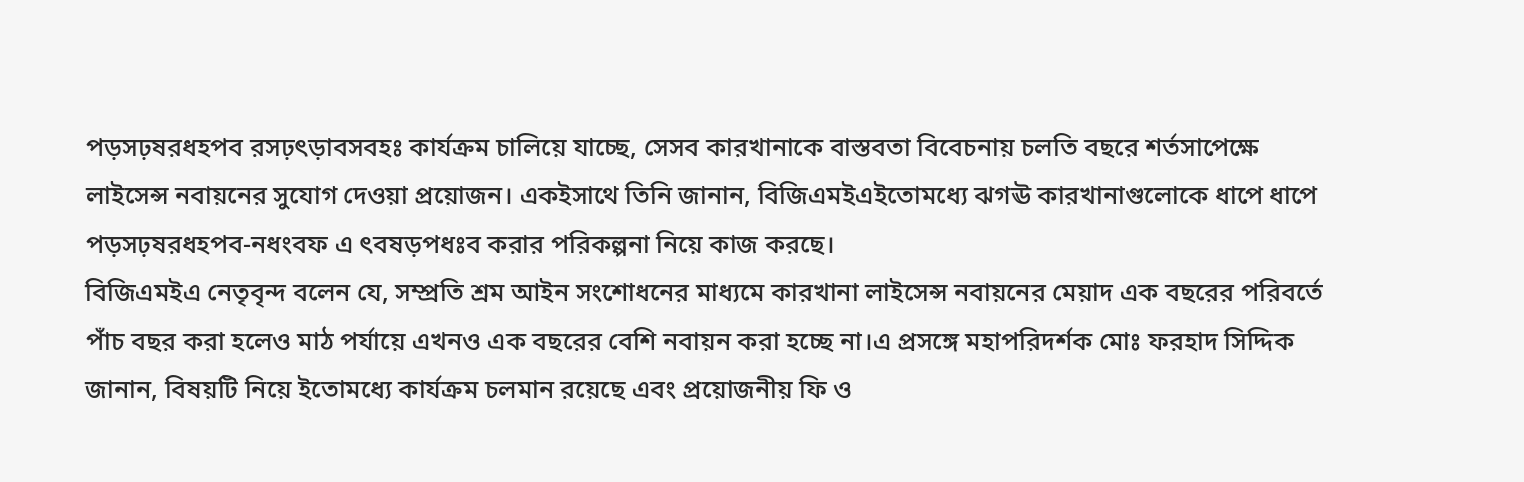পড়সঢ়ষরধহপব রসঢ়ৎড়াবসবহঃ কার্যক্রম চালিয়ে যাচ্ছে, সেসব কারখানাকে বাস্তবতা বিবেচনায় চলতি বছরে শর্তসাপেক্ষে লাইসেন্স নবায়নের সুযোগ দেওয়া প্রয়োজন। একইসাথে তিনি জানান, বিজিএমইএইতোমধ্যে ঝগঊ কারখানাগুলোকে ধাপে ধাপে পড়সঢ়ষরধহপব-নধংবফ এ ৎবষড়পধঃব করার পরিকল্পনা নিয়ে কাজ করছে।
বিজিএমইএ নেতৃবৃন্দ বলেন যে, সম্প্রতি শ্রম আইন সংশোধনের মাধ্যমে কারখানা লাইসেন্স নবায়নের মেয়াদ এক বছরের পরিবর্তে পাঁচ বছর করা হলেও মাঠ পর্যায়ে এখনও এক বছরের বেশি নবায়ন করা হচ্ছে না।এ প্রসঙ্গে মহাপরিদর্শক মোঃ ফরহাদ সিদ্দিক জানান, বিষয়টি নিয়ে ইতোমধ্যে কার্যক্রম চলমান রয়েছে এবং প্রয়োজনীয় ফি ও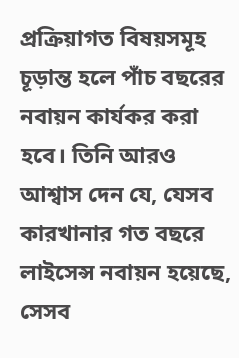প্রক্রিয়াগত বিষয়সমূহ চূড়ান্ত হলে পাঁচ বছরের নবায়ন কার্যকর করা হবে। তিনি আরও আশ্বাস দেন যে, যেসব কারখানার গত বছরে লাইসেন্স নবায়ন হয়েছে, সেসব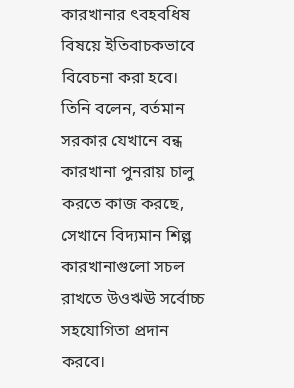কারখানার ৎবহবধিষ বিষয়ে ইতিবাচকভাবে বিবেচনা করা হবে।
তিনি বলেন, বর্তমান সরকার যেখানে বন্ধ কারখানা পুনরায় চালু করতে কাজ করছে, সেখানে বিদ্যমান শিল্প কারখানাগুলো সচল রাখতে উওঋঊ সর্বোচ্চ সহযোগিতা প্রদান করবে।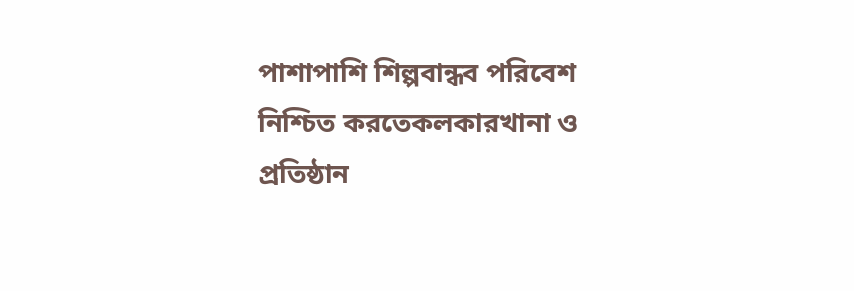পাশাপাশি শিল্পবান্ধব পরিবেশ নিশ্চিত করতেকলকারখানা ও প্রতিষ্ঠান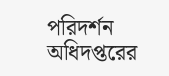পরিদর্শন অধিদপ্তরের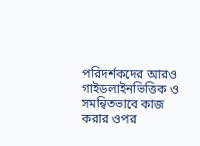পরিদর্শকদের আরও গাইডলাইনভিত্তিক ও সমন্বিতভাবে কাজ করার ওপর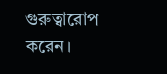গুরুত্বারোপ করেন।